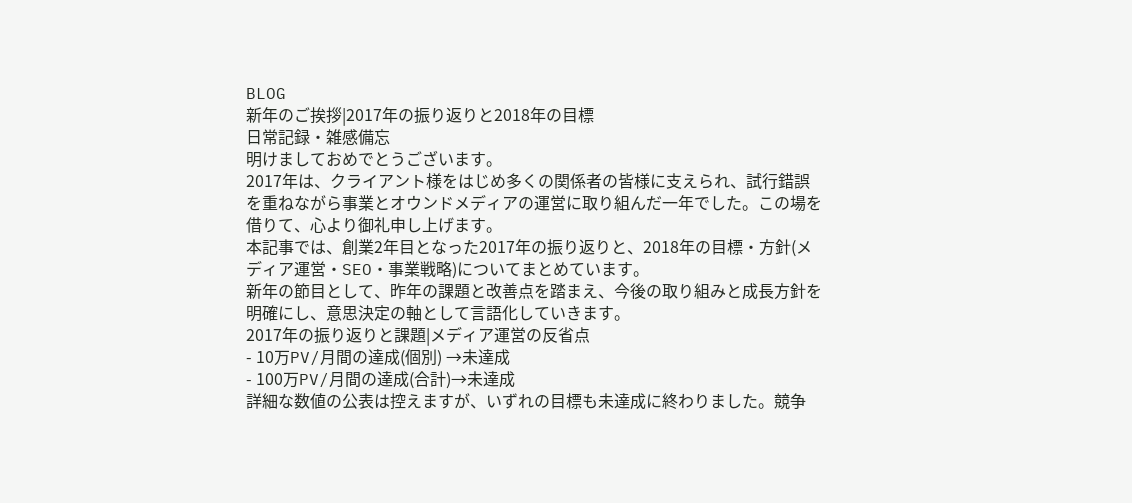BLOG
新年のご挨拶|2017年の振り返りと2018年の目標
日常記録・雑感備忘
明けましておめでとうございます。
2017年は、クライアント様をはじめ多くの関係者の皆様に支えられ、試行錯誤を重ねながら事業とオウンドメディアの運営に取り組んだ一年でした。この場を借りて、心より御礼申し上げます。
本記事では、創業2年目となった2017年の振り返りと、2018年の目標・方針(メディア運営・SEO・事業戦略)についてまとめています。
新年の節目として、昨年の課題と改善点を踏まえ、今後の取り組みと成長方針を明確にし、意思決定の軸として言語化していきます。
2017年の振り返りと課題|メディア運営の反省点
- 10万PV/月間の達成(個別) →未達成
- 100万PV/月間の達成(合計)→未達成
詳細な数値の公表は控えますが、いずれの目標も未達成に終わりました。競争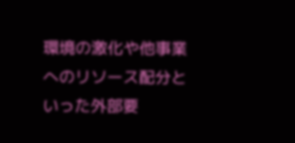環境の激化や他事業へのリソース配分といった外部要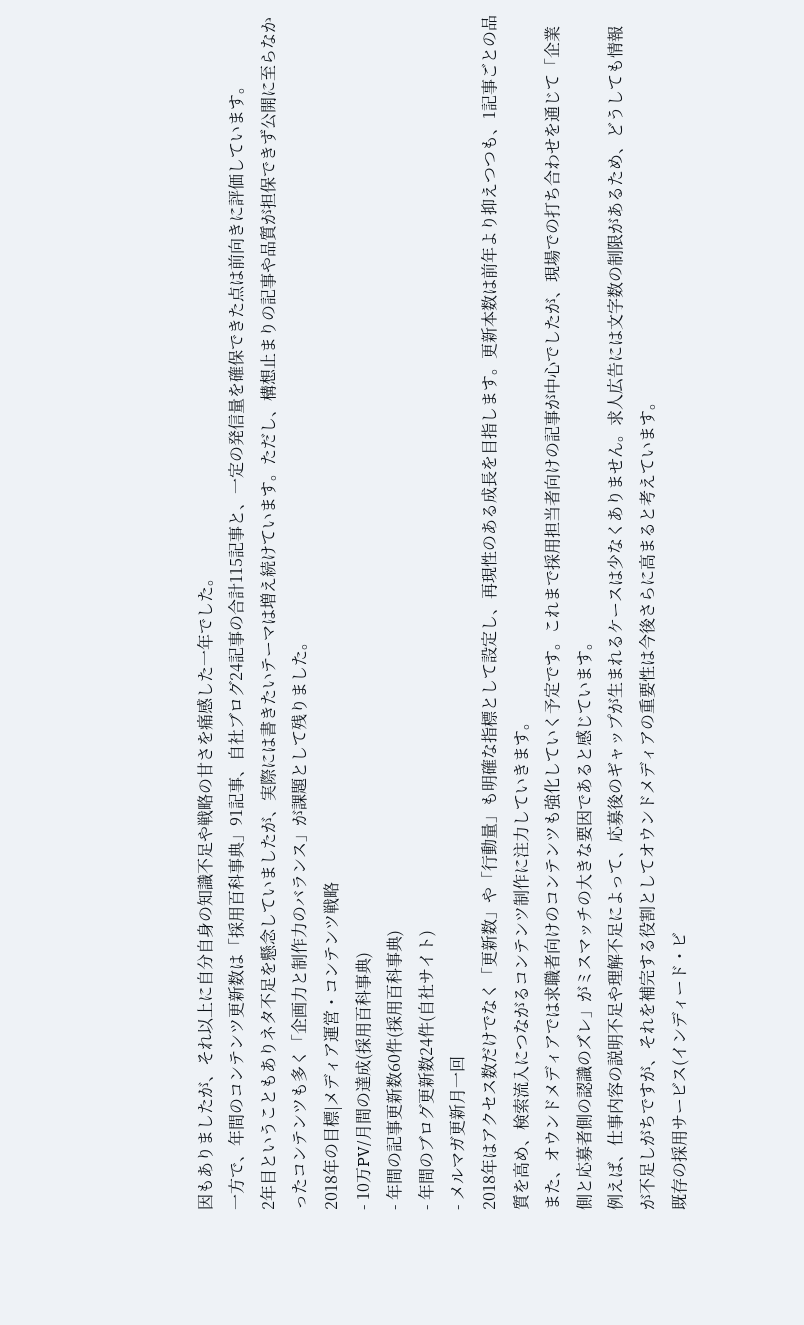因もありましたが、それ以上に自分自身の知識不足や戦略の甘さを痛感した一年でした。
一方で、年間のコンテンツ更新数は「採用百科事典」91記事、自社ブログ24記事の合計115記事と、一定の発信量を確保できた点は前向きに評価しています。
2年目ということもありネタ不足を懸念していましたが、実際には書きたいテーマは増え続けています。ただし、構想止まりの記事や品質が担保できず公開に至らなかったコンテンツも多く「企画力と制作力のバランス」が課題として残りました。
2018年の目標|メディア運営・コンテンツ戦略
- 10万PV/月間の達成(採用百科事典)
- 年間の記事更新数60件(採用百科事典)
- 年間のブログ更新数24件(自社サイト)
- メルマガ更新月一回
2018年はアクセス数だけでなく「更新数」や「行動量」も明確な指標として設定し、再現性のある成長を目指します。更新本数は前年より抑えつつも、1記事ごとの品質を高め、検索流入につながるコンテンツ制作に注力していきます。
また、オウンドメディアでは求職者向けのコンテンツも強化していく予定です。これまで採用担当者向けの記事が中心でしたが、現場での打ち合わせを通じて「企業側と応募者側の認識のズレ」がミスマッチの大きな要因であると感じています。
例えば、仕事内容の説明不足や理解不足によって、応募後のギャップが生まれるケースは少なくありません。求人広告には文字数の制限があるため、どうしても情報が不足しがちですが、それを補完する役割としてオウンドメディアの重要性は今後さらに高まると考えています。
既存の採用サービス(インディード・ビ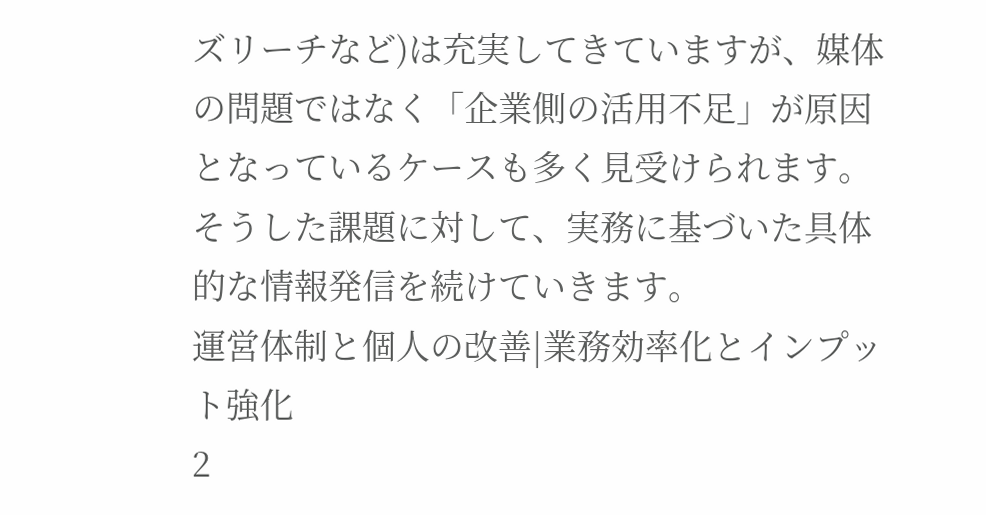ズリーチなど)は充実してきていますが、媒体の問題ではなく「企業側の活用不足」が原因となっているケースも多く見受けられます。そうした課題に対して、実務に基づいた具体的な情報発信を続けていきます。
運営体制と個人の改善|業務効率化とインプット強化
2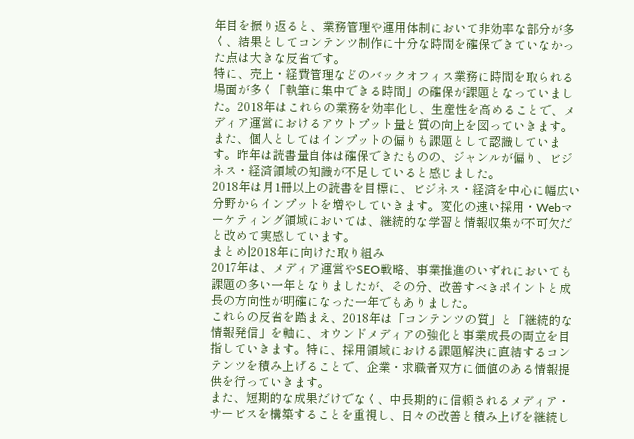年目を振り返ると、業務管理や運用体制において非効率な部分が多く、結果としてコンテンツ制作に十分な時間を確保できていなかった点は大きな反省です。
特に、売上・経費管理などのバックオフィス業務に時間を取られる場面が多く「執筆に集中できる時間」の確保が課題となっていました。2018年はこれらの業務を効率化し、生産性を高めることで、メディア運営におけるアウトプット量と質の向上を図っていきます。
また、個人としてはインプットの偏りも課題として認識しています。昨年は読書量自体は確保できたものの、ジャンルが偏り、ビジネス・経済領域の知識が不足していると感じました。
2018年は月1冊以上の読書を目標に、ビジネス・経済を中心に幅広い分野からインプットを増やしていきます。変化の速い採用・Webマーケティング領域においては、継続的な学習と情報収集が不可欠だと改めて実感しています。
まとめ|2018年に向けた取り組み
2017年は、メディア運営やSEO戦略、事業推進のいずれにおいても課題の多い一年となりましたが、その分、改善すべきポイントと成長の方向性が明確になった一年でもありました。
これらの反省を踏まえ、2018年は「コンテンツの質」と「継続的な情報発信」を軸に、オウンドメディアの強化と事業成長の両立を目指していきます。特に、採用領域における課題解決に直結するコンテンツを積み上げることで、企業・求職者双方に価値のある情報提供を行っていきます。
また、短期的な成果だけでなく、中長期的に信頼されるメディア・サービスを構築することを重視し、日々の改善と積み上げを継続し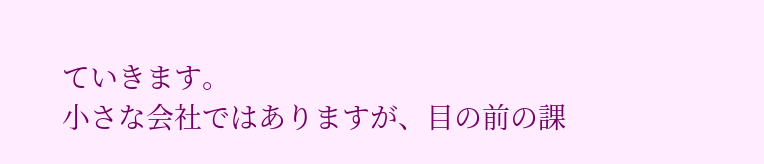ていきます。
小さな会社ではありますが、目の前の課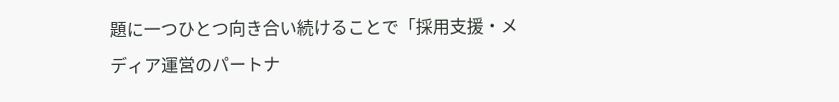題に一つひとつ向き合い続けることで「採用支援・メディア運営のパートナ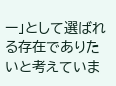ー」として選ばれる存在でありたいと考えていま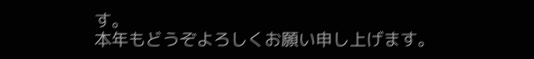す。
本年もどうぞよろしくお願い申し上げます。